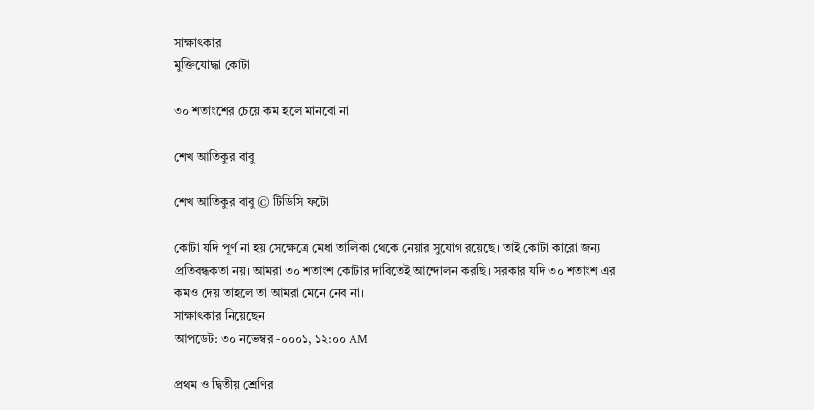সাক্ষাৎকার
মুক্তিযোদ্ধা কোটা

৩০ শতাংশের চেয়ে কম হলে মানবো না

শেখ আতিকুর বাবু

শেখ আতিকুর বাবু © টিডিসি ফটো

কোটা যদি পূর্ণ না হয় সেক্ষেত্রে মেধা তালিকা থেকে নেয়ার সুযোগ রয়েছে। তাই কোটা কারো জন্য প্রতিবন্ধকতা নয়। আমরা ৩০ শতাংশ কোটার দাবিতেই আন্দোলন করছি। সরকার যদি ৩০ শতাংশ এর কমও দেয় তাহলে তা আমরা মেনে নেব না।
সাক্ষাৎকার নিয়েছেন
আপডেট: ৩০ নভেম্বর -০০০১, ১২:০০ AM

প্রথম ও দ্বিতীয় শ্রেণির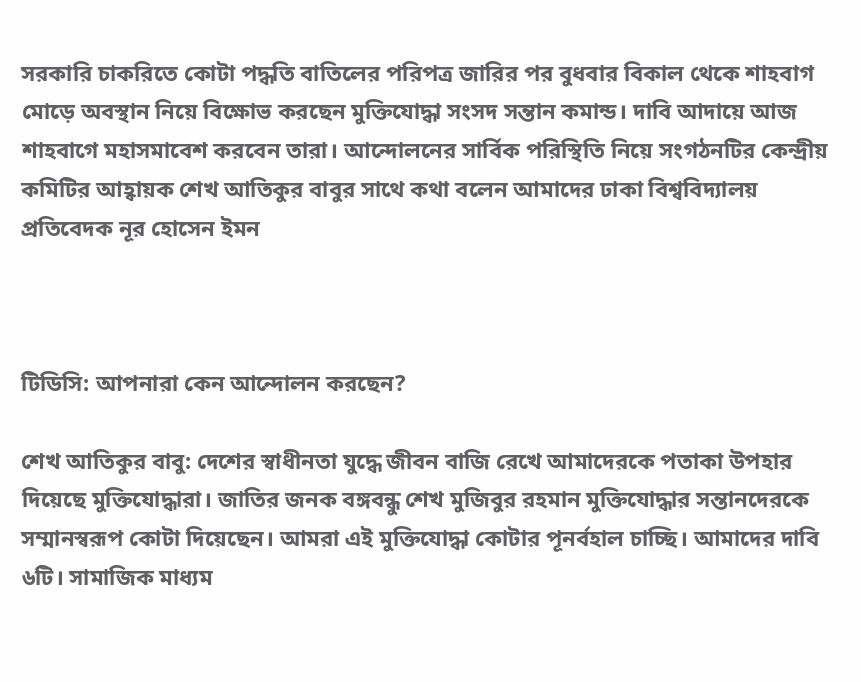সরকারি চাকরিতে কোটা পদ্ধতি বাতিলের পরিপত্র জারির পর বুধবার বিকাল থেকে শাহবাগ মোড়ে অবস্থান নিয়ে বিক্ষোভ করছেন মুক্তিযোদ্ধা সংসদ সন্তান কমান্ড। দাবি আদায়ে আজ শাহবাগে মহাসমাবেশ করবেন তারা। আন্দোলনের সার্বিক পরিস্থিতি নিয়ে সংগঠনটির কেন্দ্রীয় কমিটির আহ্বায়ক শেখ আতিকুর বাবুর সাথে কথা বলেন আমাদের ঢাকা বিশ্ববিদ্যালয় প্রতিবেদক নূর হোসেন ইমন



টিডিসি: আপনারা কেন আন্দোলন করছেন?

শেখ আতিকুর বাবু: দেশের স্বাধীনতা যুদ্ধে জীবন বাজি রেখে আমাদেরকে পতাকা উপহার দিয়েছে মুক্তিযোদ্ধারা। জাতির জনক বঙ্গবন্ধু শেখ মুজিবুর রহমান মুক্তিযোদ্ধার সন্তানদেরকে সম্মানস্বরূপ কোটা দিয়েছেন। আমরা এই মুক্তিযোদ্ধা কোটার পূনর্বহাল চাচ্ছি। আমাদের দাবি ৬টি। সামাজিক মাধ্যম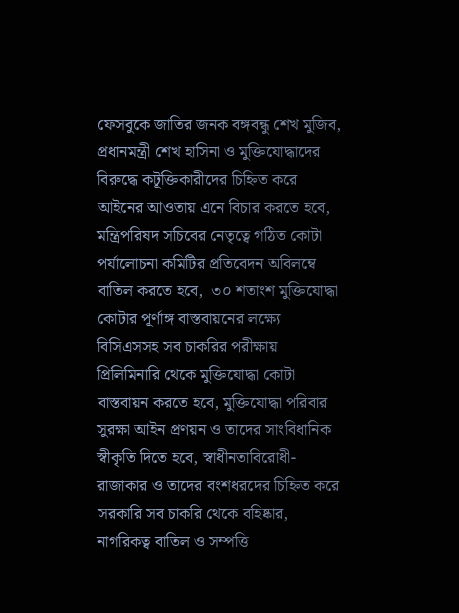ফেসবুকে জাতির জনক বঙ্গবন্ধু শেখ মুজিব, প্রধানমন্ত্রী শেখ হাসিনা ও মুক্তিযোদ্ধাদের বিরুদ্ধে কটূক্তিকারীদের চিহ্নিত করে আইনের আওতায় এনে বিচার করতে হবে, মন্ত্রিপরিষদ সচিবের নেতৃত্বে গঠিত কোটা পর্যালোচনা কমিটির প্রতিবেদন অবিলম্বে বাতিল করতে হবে,  ৩০ শতাংশ মুক্তিযোদ্ধা কোটার পূর্ণাঙ্গ বাস্তবায়নের লক্ষ্যে বিসিএসসহ সব চাকরির পরীক্ষায় প্রিলিমিনারি থেকে মুক্তিযোদ্ধা কোটা বাস্তবায়ন করতে হবে, মুক্তিযোদ্ধা পরিবার সুরক্ষা আইন প্রণয়ন ও তাদের সাংবিধানিক স্বীকৃতি দিতে হবে, স্বাধীনতাবিরোধী- রাজাকার ও তাদের বংশধরদের চিহ্নিত করে সরকারি সব চাকরি থেকে বহিষ্কার,  নাগরিকত্ব বাতিল ও সম্পত্তি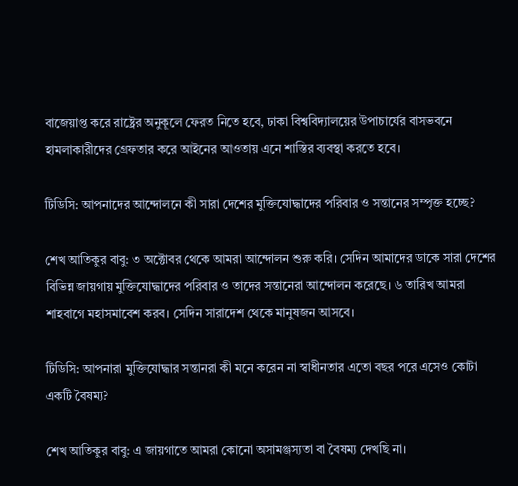বাজেয়াপ্ত করে রাষ্ট্রের অনুকূলে ফেরত নিতে হবে, ঢাকা বিশ্ববিদ্যালয়ের উপাচার্যের বাসভবনে হামলাকারীদের গ্রেফতার করে আইনের আওতায় এনে শাস্তির ব্যবস্থা করতে হবে।

টিডিসি: আপনাদের আন্দোলনে কী সারা দেশের মুক্তিযোদ্ধাদের পরিবার ও সন্তানের সম্পৃক্ত হচ্ছে?

শেখ আতিকুর বাবু: ৩ অক্টোবর থেকে আমরা আন্দোলন শুরু করি। সেদিন আমাদের ডাকে সারা দেশের বিভিন্ন জায়গায় মুক্তিযোদ্ধাদের পরিবার ও তাদের সন্তানেরা আন্দোলন করেছে। ৬ তারিখ আমরা শাহবাগে মহাসমাবেশ করব। সেদিন সারাদেশ থেকে মানুষজন আসবে।

টিডিসি: আপনারা মুক্তিযোদ্ধার সন্তানরা কী মনে করেন না স্বাধীনতার এতো বছর পরে এসেও কোটা একটি বৈষম্য?

শেখ আতিকুর বাবু: এ জায়গাতে আমরা কোনো অসামঞ্জস্যতা বা বৈষম্য দেখছি না।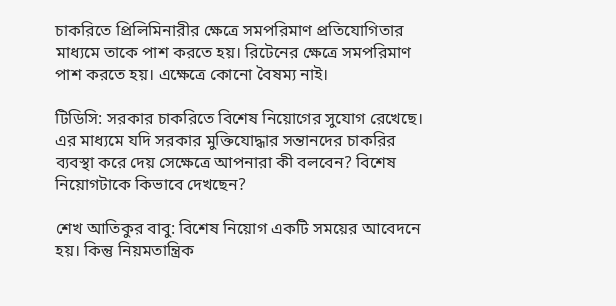চাকরিতে প্রিলিমিনারীর ক্ষেত্রে সমপরিমাণ প্রতিযোগিতার মাধ্যমে তাকে পাশ করতে হয়। রিটেনের ক্ষেত্রে সমপরিমাণ পাশ করতে হয়। এক্ষেত্রে কোনো বৈষম্য নাই।

টিডিসি: সরকার চাকরিতে বিশেষ নিয়োগের সুযোগ রেখেছে। এর মাধ্যমে যদি সরকার মুক্তিযোদ্ধার সন্তানদের চাকরির ব্যবস্থা করে দেয় সেক্ষেত্রে আপনারা কী বলবেন? বিশেষ নিয়োগটাকে কিভাবে দেখছেন?

শেখ আতিকুর বাবু: বিশেষ নিয়োগ একটি সময়ের আবেদনে হয়। কিন্তু নিয়মতান্ত্রিক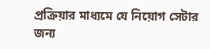প্রক্রিয়ার মাধ্যমে যে নিয়োগ সেটার জন্য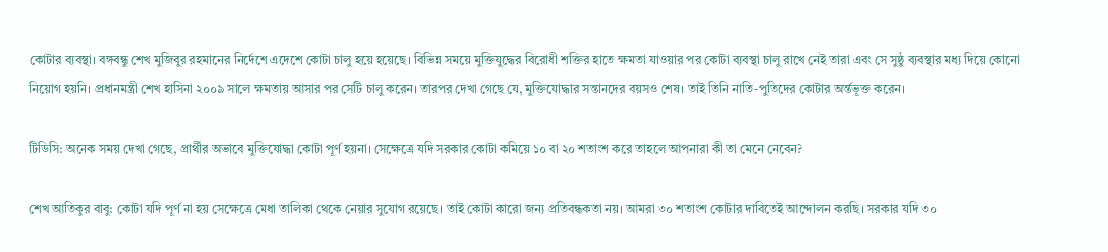কোটার ব্যবস্থা। বঙ্গবন্ধু শেখ মুজিবুর রহমানের নির্দেশে এদেশে কোটা চালু হয়ে হয়েছে। বিভিন্ন সময়ে মুক্তিযুদ্ধের বিরোধী শক্তির হাতে ক্ষমতা যাওয়ার পর কোটা ব্যবস্থা চালু রাখে নেই তারা এবং সে সুষ্ঠু ব্যবস্থার মধ্য দিয়ে কোনো নিয়োগ হয়নি। প্রধানমন্ত্রী শেখ হাসিনা ২০০৯ সালে ক্ষমতায় আসার পর সেটি চালু করেন। তারপর দেখা গেছে যে, মুক্তিযোদ্ধার সন্তানদের বয়সও শেষ। তাই তিনি নাতি-পুতিদের কোটার অর্ন্তভূক্ত করেন।

টিডিসি: অনেক সময় দেখা গেছে, প্রার্থীর অভাবে মুক্তিযোদ্ধা কোটা পূর্ণ হয়না। সেক্ষেত্রে যদি সরকার কোটা কমিয়ে ১০ বা ২০ শতাংশ করে তাহলে আপনারা কী তা মেনে নেবেন?

শেখ আতিকুর বাবু: কোটা যদি পূর্ণ না হয় সেক্ষেত্রে মেধা তালিকা থেকে নেয়ার সুযোগ রয়েছে। তাই কোটা কারো জন্য প্রতিবন্ধকতা নয়। আমরা ৩০ শতাংশ কোটার দাবিতেই আন্দোলন করছি। সরকার যদি ৩০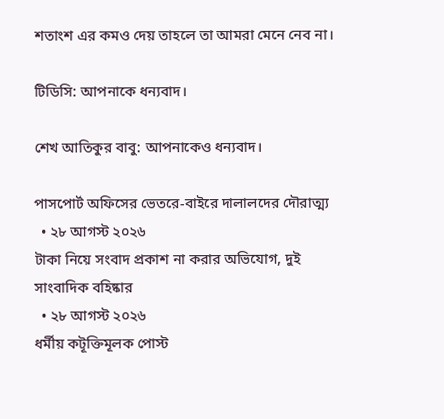শতাংশ এর কমও দেয় তাহলে তা আমরা মেনে নেব না।

টিডিসি: আপনাকে ধন্যবাদ।

শেখ আতিকুর বাবু: আপনাকেও ধন্যবাদ।

পাসপোর্ট অফিসের ভেতরে-বাইরে দালালদের দৌরাত্ম্য
  • ২৮ আগস্ট ২০২৬
টাকা নিয়ে সংবাদ প্রকাশ না করার অভিযোগ, দুই সাংবাদিক বহিষ্কার
  • ২৮ আগস্ট ২০২৬
ধর্মীয় কটূক্তিমূলক পোস্ট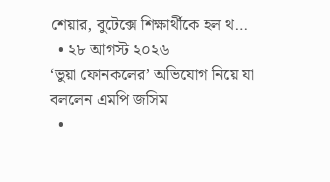শেয়ার, বুটেক্সে শিক্ষার্থীকে হল থ…
  • ২৮ আগস্ট ২০২৬
‘ভুয়া ফোনকলের’ অভিযোগ নিয়ে যা বললেন এমপি জসিম
  •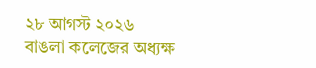২৮ আগস্ট ২০২৬
বাঙলা কলেজের অধ্যক্ষ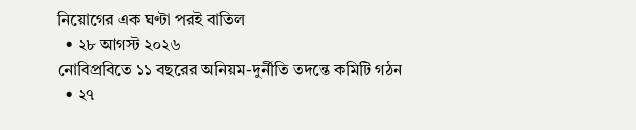নিয়োগের এক ঘণ্টা পরই বাতিল
  • ২৮ আগস্ট ২০২৬
নোবিপ্রবিতে ১১ বছরের অনিয়ম-দুর্নীতি তদন্তে কমিটি গঠন
  • ২৭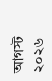আগস্ট ২০২৬